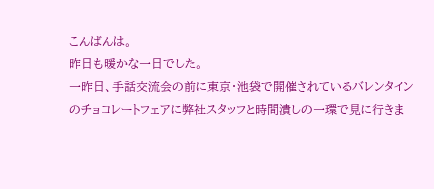こんばんは。
昨日も暖かな一日でした。
一昨日、手話交流会の前に東京・池袋で開催されているバレンタイン
のチョコレートフェアに弊社スタッフと時間潰しの一環で見に行きま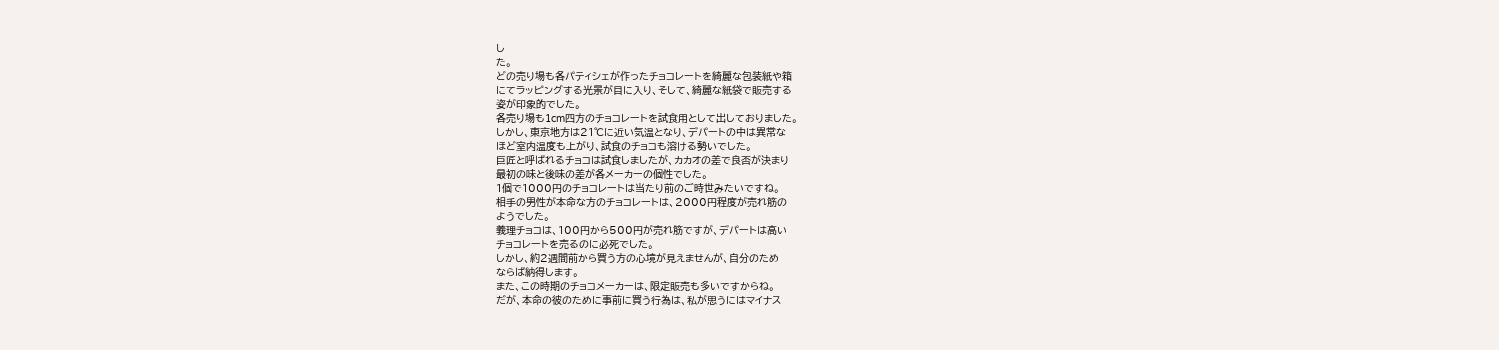し
た。
どの売り場も各パティシェが作ったチョコレートを綺麗な包装紙や箱
にてラッピングする光景が目に入り、そして、綺麗な紙袋で販売する
姿が印象的でした。
各売り場も1cm四方のチョコレートを試食用として出しておりました。
しかし、東京地方は21℃に近い気温となり、デパートの中は異常な
ほど室内温度も上がり、試食のチョコも溶ける勢いでした。
巨匠と呼ばれるチョコは試食しましたが、カカオの差で良否が決まり
最初の味と後味の差が各メーカーの個性でした。
1個で1000円のチョコレートは当たり前のご時世みたいですね。
相手の男性が本命な方のチョコレートは、2000円程度が売れ筋の
ようでした。
義理チョコは、100円から500円が売れ筋ですが、デパートは高い
チョコレートを売るのに必死でした。
しかし、約2週間前から買う方の心境が見えませんが、自分のため
ならば納得します。
また、この時期のチョコメーカーは、限定販売も多いですからね。
だが、本命の彼のために事前に買う行為は、私が思うにはマイナス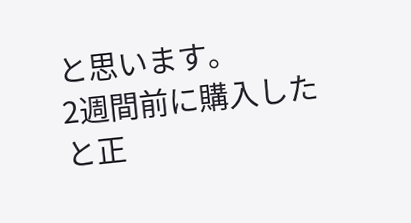と思います。
2週間前に購入したと正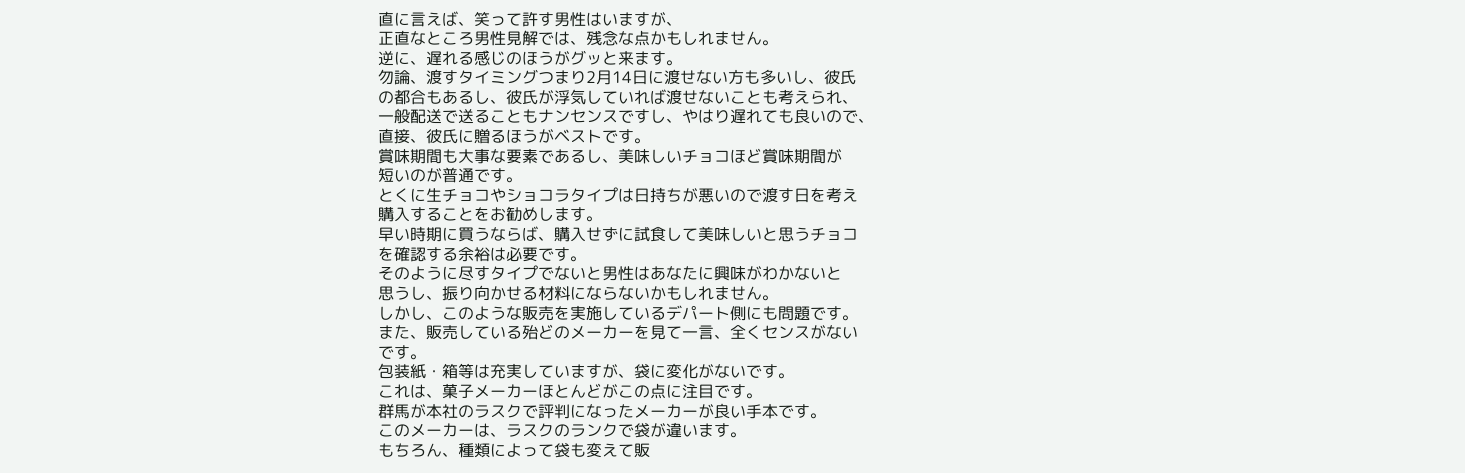直に言えば、笑って許す男性はいますが、
正直なところ男性見解では、残念な点かもしれません。
逆に、遅れる感じのほうがグッと来ます。
勿論、渡すタイミングつまり2月14日に渡せない方も多いし、彼氏
の都合もあるし、彼氏が浮気していれば渡せないことも考えられ、
一般配送で送ることもナンセンスですし、やはり遅れても良いので、
直接、彼氏に贈るほうがベストです。
賞味期間も大事な要素であるし、美味しいチョコほど賞味期間が
短いのが普通です。
とくに生チョコやショコラタイプは日持ちが悪いので渡す日を考え
購入することをお勧めします。
早い時期に買うならば、購入せずに試食して美味しいと思うチョコ
を確認する余裕は必要です。
そのように尽すタイプでないと男性はあなたに興味がわかないと
思うし、振り向かせる材料にならないかもしれません。
しかし、このような販売を実施しているデパート側にも問題です。
また、販売している殆どのメーカーを見て一言、全くセンスがない
です。
包装紙・箱等は充実していますが、袋に変化がないです。
これは、菓子メーカーほとんどがこの点に注目です。
群馬が本社のラスクで評判になったメーカーが良い手本です。
このメーカーは、ラスクのランクで袋が違います。
もちろん、種類によって袋も変えて販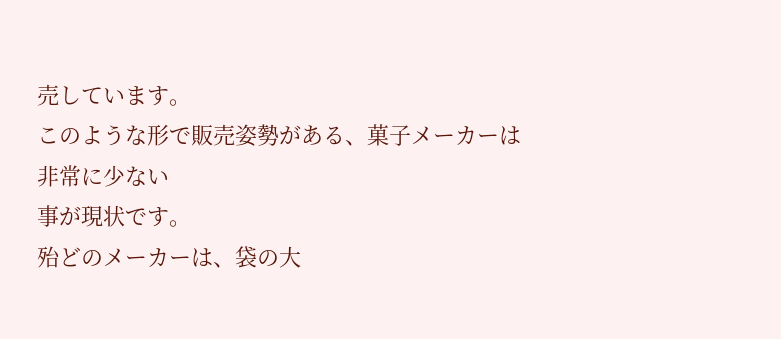売しています。
このような形で販売姿勢がある、菓子メーカーは非常に少ない
事が現状です。
殆どのメーカーは、袋の大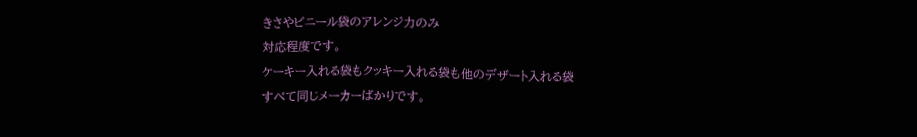きさやビニール袋のアレンジ力のみ
対応程度です。
ケーキー入れる袋もクッキー入れる袋も他のデザート入れる袋
すべて同じメーカーばかりです。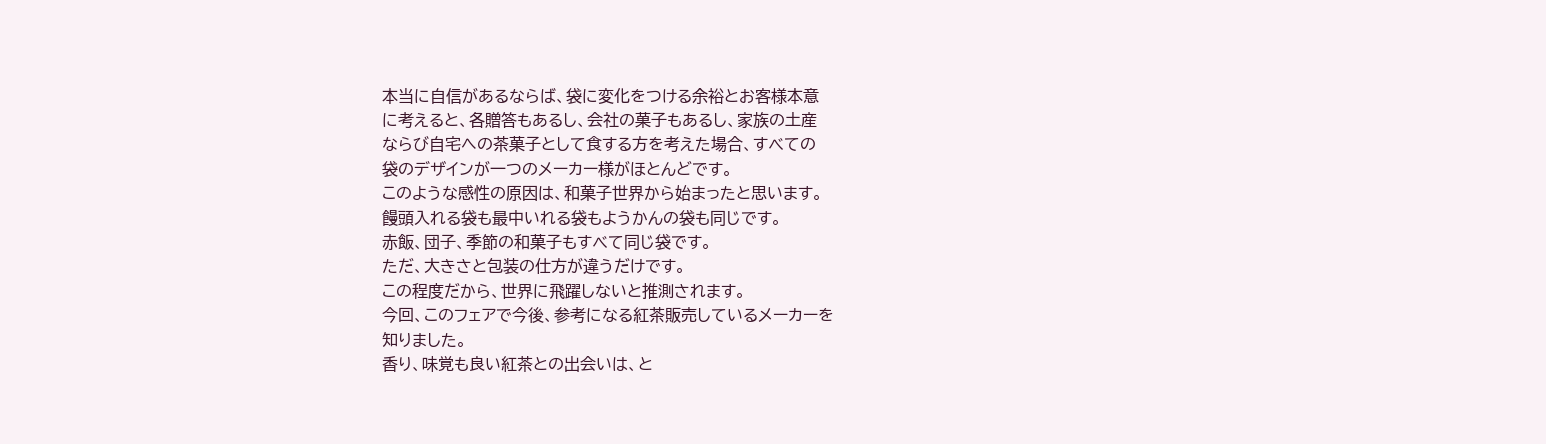本当に自信があるならば、袋に変化をつける余裕とお客様本意
に考えると、各贈答もあるし、会社の菓子もあるし、家族の土産
ならび自宅への茶菓子として食する方を考えた場合、すべての
袋のデザインが一つのメーカー様がほとんどです。
このような感性の原因は、和菓子世界から始まったと思います。
饅頭入れる袋も最中いれる袋もようかんの袋も同じです。
赤飯、団子、季節の和菓子もすべて同じ袋です。
ただ、大きさと包装の仕方が違うだけです。
この程度だから、世界に飛躍しないと推測されます。
今回、このフェアで今後、参考になる紅茶販売しているメーカーを
知りました。
香り、味覚も良い紅茶との出会いは、と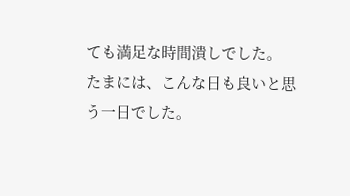ても満足な時間潰しでした。
たまには、こんな日も良いと思う一日でした。